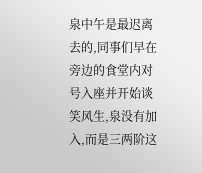泉中午是最迟离去的,同事们早在旁边的食堂内对号入座并开始谈笑风生,泉没有加入,而是三两阶这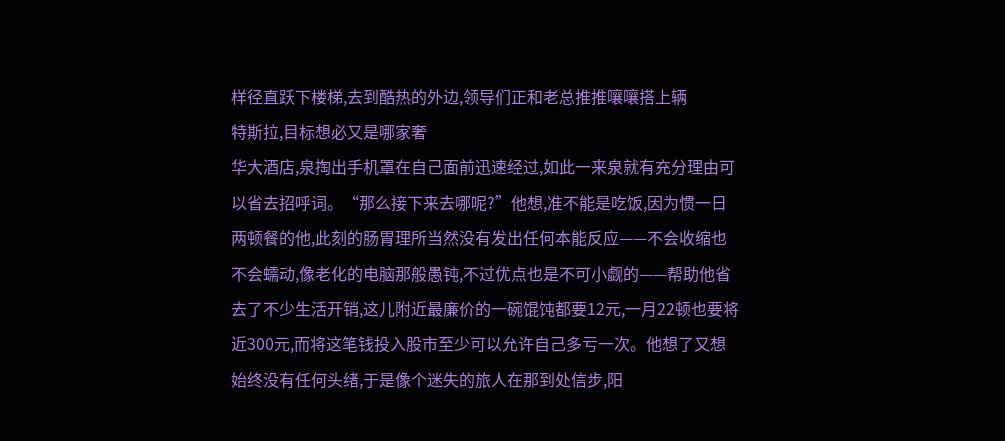样径直跃下楼梯,去到酷热的外边,领导们正和老总推推嚷嚷搭上辆
特斯拉,目标想必又是哪家奢
华大酒店,泉掏出手机罩在自己面前迅速经过,如此一来泉就有充分理由可以省去招呼词。“那么接下来去哪呢?”他想,准不能是吃饭,因为惯一日两顿餐的他,此刻的肠胃理所当然没有发出任何本能反应——不会收缩也不会蠕动,像老化的电脑那般愚钝,不过优点也是不可小觑的——帮助他省去了不少生活开销,这儿附近最廉价的一碗馄饨都要12元,一月22顿也要将近300元,而将这笔钱投入股市至少可以允许自己多亏一次。他想了又想始终没有任何头绪,于是像个迷失的旅人在那到处信步,阳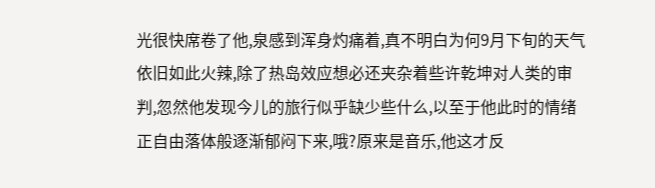光很快席卷了他,泉感到浑身灼痛着,真不明白为何9月下旬的天气依旧如此火辣,除了热岛效应想必还夹杂着些许乾坤对人类的审判,忽然他发现今儿的旅行似乎缺少些什么,以至于他此时的情绪正自由落体般逐渐郁闷下来,哦?原来是音乐,他这才反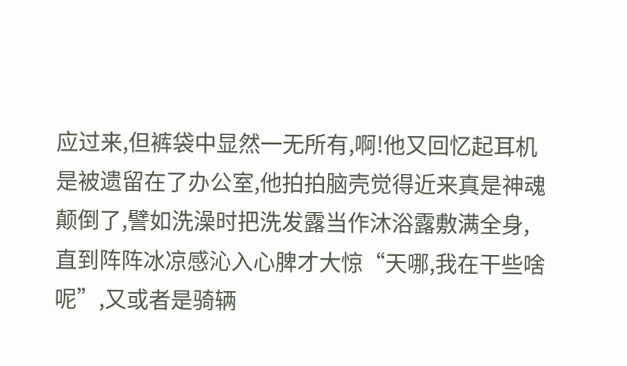应过来,但裤袋中显然一无所有,啊!他又回忆起耳机是被遗留在了办公室,他拍拍脑壳觉得近来真是神魂颠倒了,譬如洗澡时把洗发露当作沐浴露敷满全身,直到阵阵冰凉感沁入心脾才大惊“天哪,我在干些啥呢”,又或者是骑辆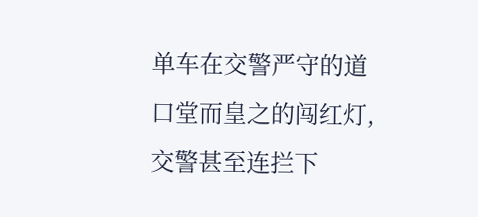单车在交警严守的道口堂而皇之的闯红灯,交警甚至连拦下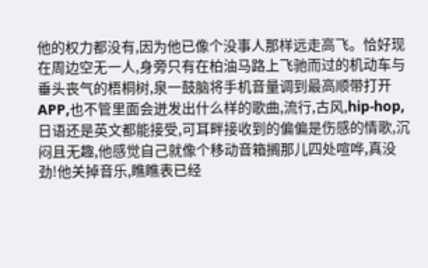他的权力都没有,因为他已像个没事人那样远走高飞。恰好现在周边空无一人,身旁只有在柏油马路上飞驰而过的机动车与垂头丧气的梧桐树,泉一鼓脑将手机音量调到最高顺带打开APP,也不管里面会迸发出什么样的歌曲,流行,古风,hip-hop,日语还是英文都能接受,可耳畔接收到的偏偏是伤感的情歌,沉闷且无趣,他感觉自己就像个移动音箱搁那儿四处喧哗,真没劲!他关掉音乐,瞧瞧表已经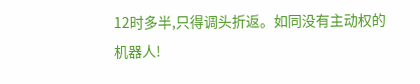12时多半,只得调头折返。如同没有主动权的
机器人!